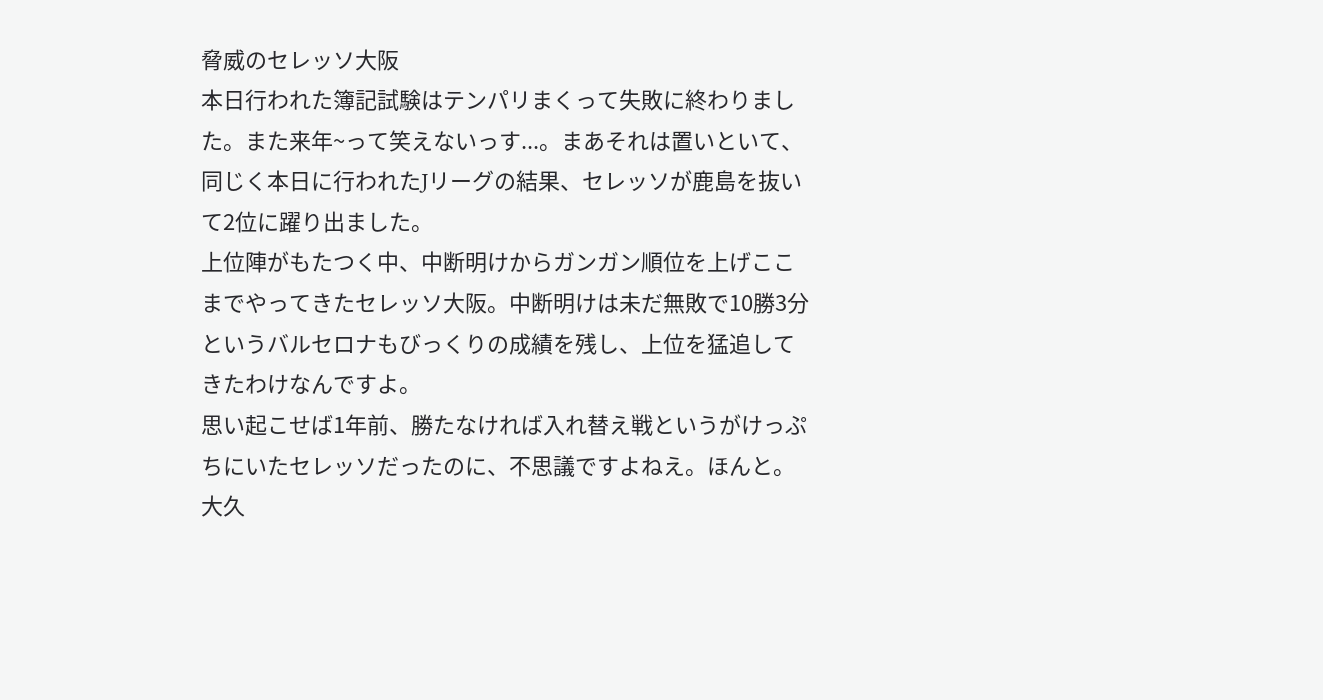脅威のセレッソ大阪
本日行われた簿記試験はテンパリまくって失敗に終わりました。また来年~って笑えないっす...。まあそれは置いといて、同じく本日に行われたJリーグの結果、セレッソが鹿島を抜いて2位に躍り出ました。
上位陣がもたつく中、中断明けからガンガン順位を上げここまでやってきたセレッソ大阪。中断明けは未だ無敗で10勝3分というバルセロナもびっくりの成績を残し、上位を猛追してきたわけなんですよ。
思い起こせば1年前、勝たなければ入れ替え戦というがけっぷちにいたセレッソだったのに、不思議ですよねえ。ほんと。大久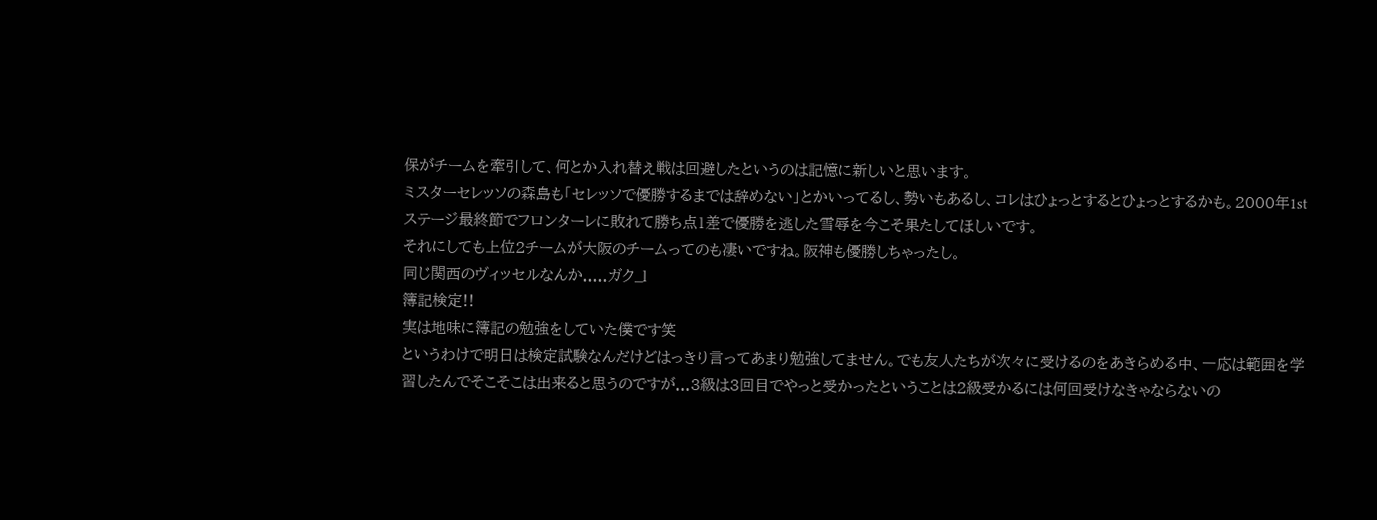保がチームを牽引して、何とか入れ替え戦は回避したというのは記憶に新しいと思います。
ミスターセレッソの森島も「セレッソで優勝するまでは辞めない」とかいってるし、勢いもあるし、コレはひょっとするとひょっとするかも。2000年1stステージ最終節でフロンターレに敗れて勝ち点1差で優勝を逃した雪辱を今こそ果たしてほしいです。
それにしても上位2チームが大阪のチームってのも凄いですね。阪神も優勝しちゃったし。
同じ関西のヴィッセルなんか.....ガク_l
簿記検定!!
実は地味に簿記の勉強をしていた僕です笑
というわけで明日は検定試験なんだけどはっきり言ってあまり勉強してません。でも友人たちが次々に受けるのをあきらめる中、一応は範囲を学習したんでそこそこは出来ると思うのですが...3級は3回目でやっと受かったということは2級受かるには何回受けなきゃならないの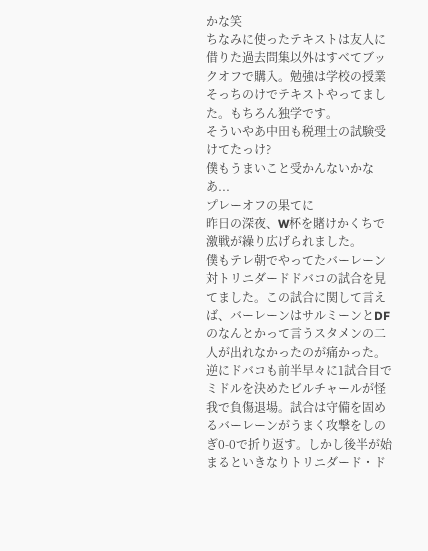かな笑
ちなみに使ったテキストは友人に借りた過去問集以外はすべてブックオフで購入。勉強は学校の授業そっちのけでテキストやってました。もちろん独学です。
そういやあ中田も税理士の試験受けてたっけ?
僕もうまいこと受かんないかなあ...
プレーオフの果てに
昨日の深夜、W杯を賭けかくちで激戦が繰り広げられました。
僕もテレ朝でやってたバーレーン対トリニダードドバコの試合を見てました。この試合に関して言えば、バーレーンはサルミーンとDFのなんとかって言うスタメンの二人が出れなかったのが痛かった。逆にドバコも前半早々に1試合目でミドルを決めたビルチャールが怪我で負傷退場。試合は守備を固めるバーレーンがうまく攻撃をしのぎ0-0で折り返す。しかし後半が始まるといきなりトリニダード・ド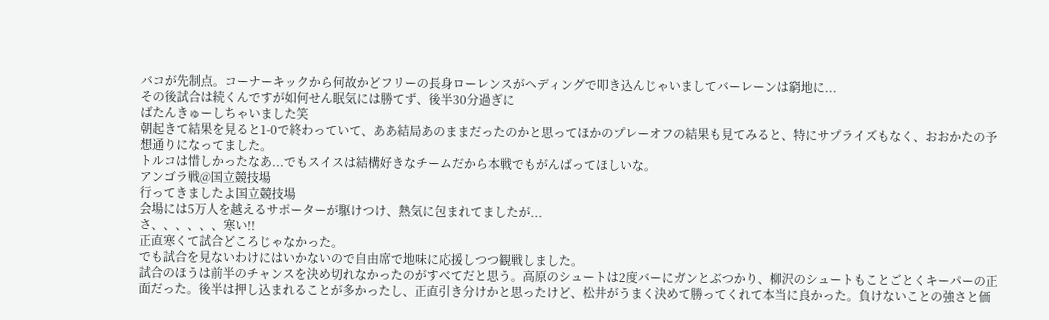バコが先制点。コーナーキックから何故かどフリーの長身ローレンスがヘディングで叩き込んじゃいましてバーレーンは窮地に...
その後試合は続くんですが如何せん眠気には勝てず、後半30分過ぎに
ばたんきゅーしちゃいました笑
朝起きて結果を見ると1-0で終わっていて、ああ結局あのままだったのかと思ってほかのプレーオフの結果も見てみると、特にサプライズもなく、おおかたの予想通りになってました。
トルコは惜しかったなあ...でもスイスは結構好きなチームだから本戦でもがんばってほしいな。
アンゴラ戦@国立競技場
行ってきましたよ国立競技場
会場には5万人を越えるサポーターが駆けつけ、熱気に包まれてましたが...
さ、、、、、、寒い!!
正直寒くて試合どころじゃなかった。
でも試合を見ないわけにはいかないので自由席で地味に応援しつつ観戦しました。
試合のほうは前半のチャンスを決め切れなかったのがすべてだと思う。高原のシュートは2度バーにガンとぶつかり、柳沢のシュートもことごとくキーパーの正面だった。後半は押し込まれることが多かったし、正直引き分けかと思ったけど、松井がうまく決めて勝ってくれて本当に良かった。負けないことの強さと価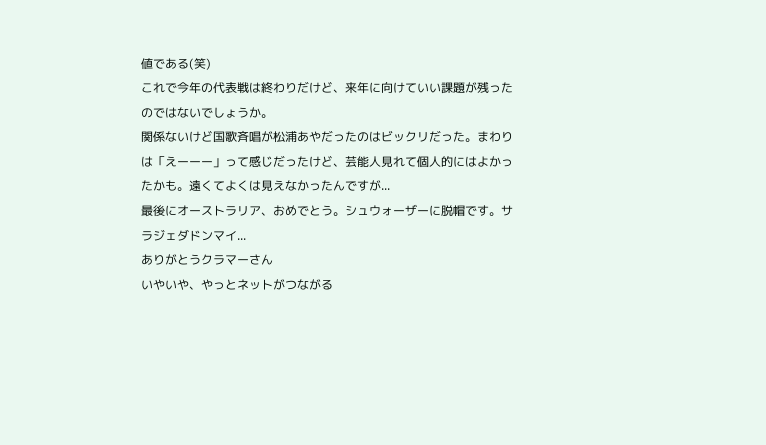値である(笑)
これで今年の代表戦は終わりだけど、来年に向けていい課題が残ったのではないでしょうか。
関係ないけど国歌斉唱が松浦あやだったのはビックリだった。まわりは「えーーー」って感じだったけど、芸能人見れて個人的にはよかったかも。遠くてよくは見えなかったんですが...
最後にオーストラリア、おめでとう。シュウォーザーに脱帽です。サラジェダドンマイ...
ありがとうクラマーさん
いやいや、やっとネットがつながる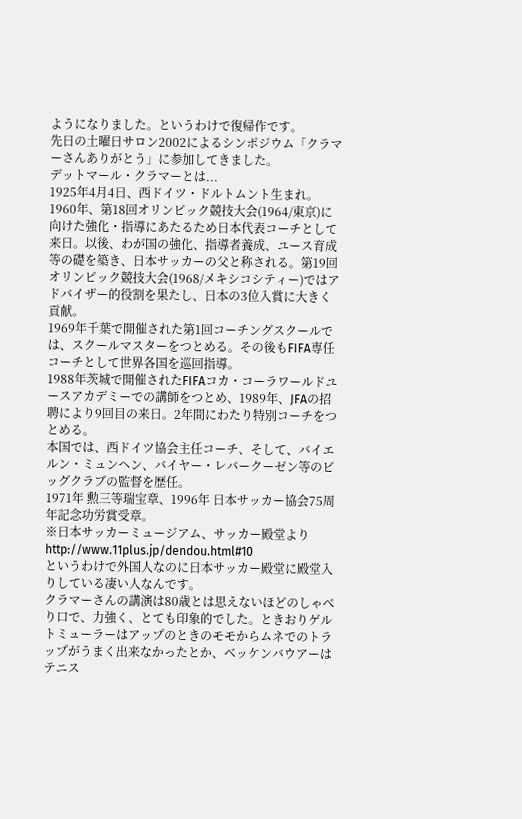ようになりました。というわけで復帰作です。
先日の土曜日サロン2002によるシンポジウム「クラマーさんありがとう」に参加してきました。
デットマール・クラマーとは...
1925年4月4日、西ドイツ・ドルトムント生まれ。
1960年、第18回オリンピック競技大会(1964/東京)に向けた強化・指導にあたるため日本代表コーチとして来日。以後、わが国の強化、指導者養成、ユース育成等の礎を築き、日本サッカーの父と称される。第19回オリンピック競技大会(1968/メキシコシティー)ではアドバイザー的役割を果たし、日本の3位入賞に大きく貢献。
1969年千葉で開催された第1回コーチングスクールでは、スクールマスターをつとめる。その後もFIFA専任コーチとして世界各国を巡回指導。
1988年茨城で開催されたFIFAコカ・コーラワールドユースアカデミーでの講師をつとめ、1989年、JFAの招聘により9回目の来日。2年間にわたり特別コーチをつとめる。
本国では、西ドイツ協会主任コーチ、そして、バイエルン・ミュンヘン、バイヤー・レバークーゼン等のビッグクラブの監督を歴任。
1971年 勲三等瑞宝章、1996年 日本サッカー協会75周年記念功労賞受章。
※日本サッカーミュージアム、サッカー殿堂より http://www.11plus.jp/dendou.html#10
というわけで外国人なのに日本サッカー殿堂に殿堂入りしている凄い人なんです。
クラマーさんの講演は80歳とは思えないほどのしゃべり口で、力強く、とても印象的でした。ときおりゲルトミューラーはアップのときのモモからムネでのトラップがうまく出来なかったとか、ベッケンバウアーはテニス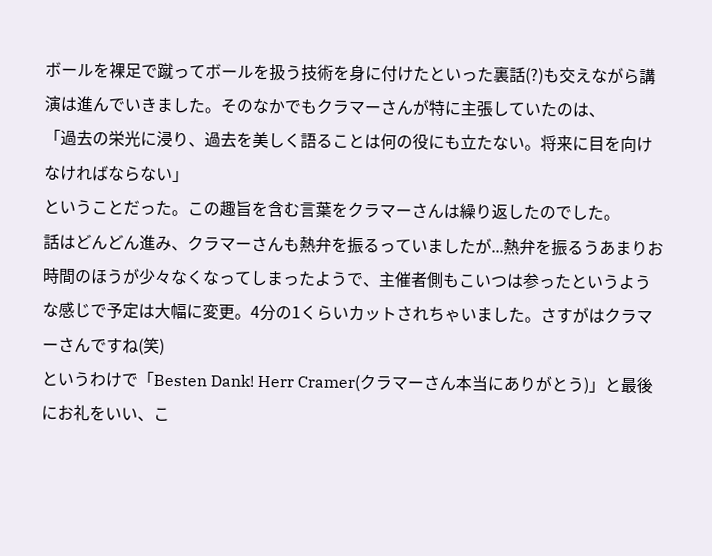ボールを裸足で蹴ってボールを扱う技術を身に付けたといった裏話(?)も交えながら講演は進んでいきました。そのなかでもクラマーさんが特に主張していたのは、
「過去の栄光に浸り、過去を美しく語ることは何の役にも立たない。将来に目を向けなければならない」
ということだった。この趣旨を含む言葉をクラマーさんは繰り返したのでした。
話はどんどん進み、クラマーさんも熱弁を振るっていましたが...熱弁を振るうあまりお時間のほうが少々なくなってしまったようで、主催者側もこいつは参ったというような感じで予定は大幅に変更。4分の1くらいカットされちゃいました。さすがはクラマーさんですね(笑)
というわけで「Besten Dank! Herr Cramer(クラマーさん本当にありがとう)」と最後にお礼をいい、こ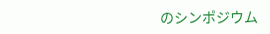のシンポジウム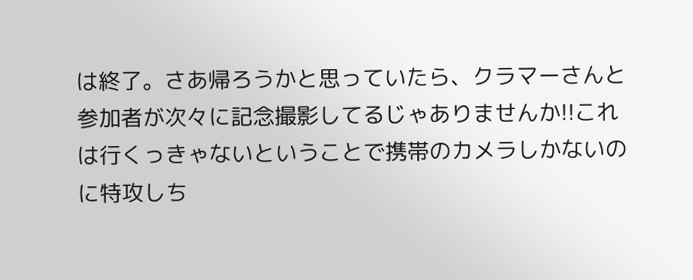は終了。さあ帰ろうかと思っていたら、クラマーさんと参加者が次々に記念撮影してるじゃありませんか!!これは行くっきゃないということで携帯のカメラしかないのに特攻しち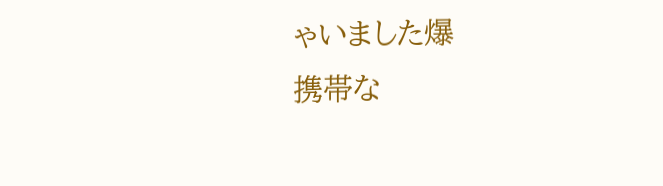ゃいました爆
携帯な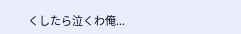くしたら泣くわ俺...